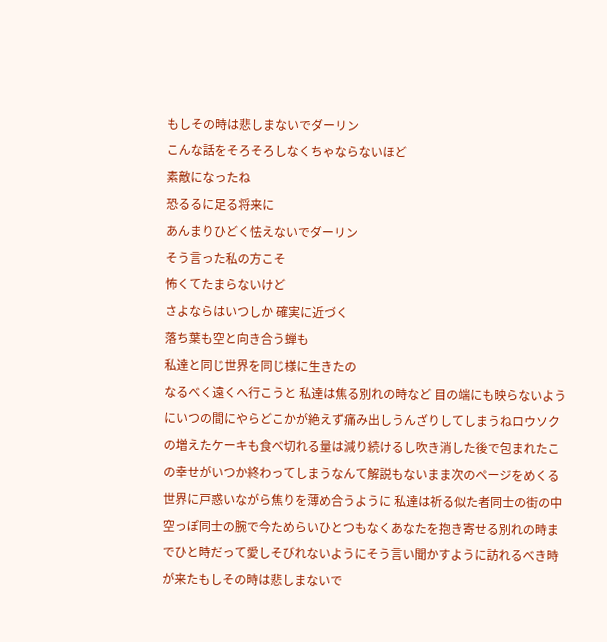もしその時は悲しまないでダーリン
こんな話をそろそろしなくちゃならないほど
素敵になったね
恐るるに足る将来に
あんまりひどく怯えないでダーリン
そう言った私の方こそ
怖くてたまらないけど
さよならはいつしか 確実に近づく
落ち葉も空と向き合う蝉も
私達と同じ世界を同じ様に生きたの
なるべく遠くへ行こうと 私達は焦る別れの時など 目の端にも映らないようにいつの間にやらどこかが絶えず痛み出しうんざりしてしまうねロウソクの増えたケーキも食べ切れる量は減り続けるし吹き消した後で包まれたこの幸せがいつか終わってしまうなんて解説もないまま次のページをめくる世界に戸惑いながら焦りを薄め合うように 私達は祈る似た者同士の街の中 空っぽ同士の腕で今ためらいひとつもなくあなたを抱き寄せる別れの時までひと時だって愛しそびれないようにそう言い聞かすように訪れるべき時が来たもしその時は悲しまないで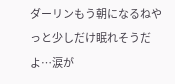ダーリンもう朝になるねやっと少しだけ眠れそうだよ…涙が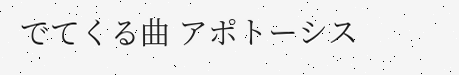でてくる曲 アポトーシス